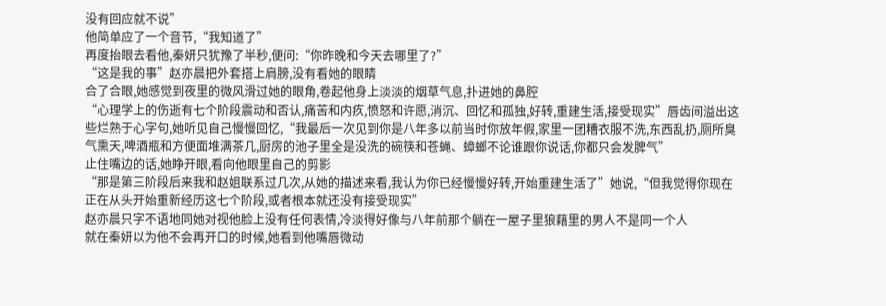没有回应就不说”
他简单应了一个音节,“我知道了”
再度抬眼去看他,秦妍只犹豫了半秒,便问:“你昨晚和今天去哪里了?”
“这是我的事”赵亦晨把外套搭上肩膀,没有看她的眼睛
合了合眼,她感觉到夜里的微风滑过她的眼角,卷起他身上淡淡的烟草气息,扑进她的鼻腔
“心理学上的伤逝有七个阶段震动和否认,痛苦和内疚,愤怒和许愿,消沉、回忆和孤独,好转,重建生活,接受现实”唇齿间溢出这些烂熟于心字句,她听见自己慢慢回忆,“我最后一次见到你是八年多以前当时你放年假,家里一团糟衣服不洗,东西乱扔,厕所臭气熏天,啤酒瓶和方便面堆满茶几,厨房的池子里全是没洗的碗筷和苍蝇、蟑螂不论谁跟你说话,你都只会发脾气”
止住嘴边的话,她睁开眼,看向他眼里自己的剪影
“那是第三阶段后来我和赵姐联系过几次,从她的描述来看,我认为你已经慢慢好转,开始重建生活了”她说,“但我觉得你现在正在从头开始重新经历这七个阶段,或者根本就还没有接受现实”
赵亦晨只字不语地同她对视他脸上没有任何表情,冷淡得好像与八年前那个躺在一屋子里狼藉里的男人不是同一个人
就在秦妍以为他不会再开口的时候,她看到他嘴唇微动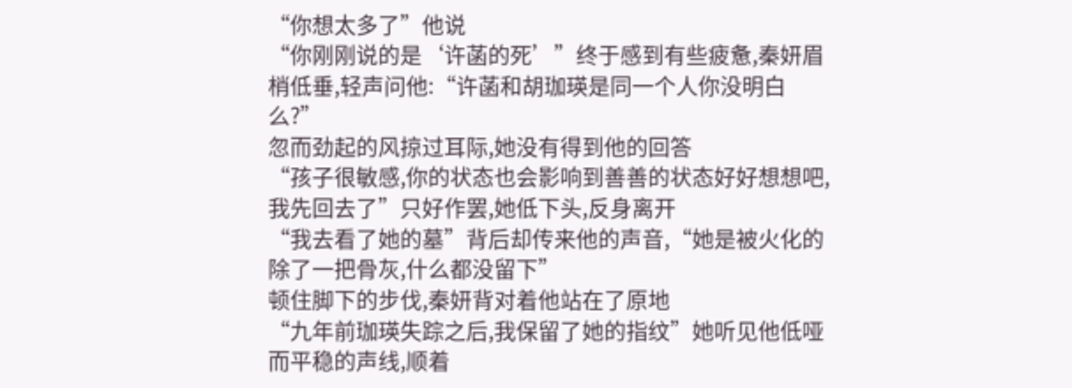“你想太多了”他说
“你刚刚说的是‘许菡的死’”终于感到有些疲惫,秦妍眉梢低垂,轻声问他:“许菡和胡珈瑛是同一个人你没明白么?”
忽而劲起的风掠过耳际,她没有得到他的回答
“孩子很敏感,你的状态也会影响到善善的状态好好想想吧,我先回去了”只好作罢,她低下头,反身离开
“我去看了她的墓”背后却传来他的声音,“她是被火化的除了一把骨灰,什么都没留下”
顿住脚下的步伐,秦妍背对着他站在了原地
“九年前珈瑛失踪之后,我保留了她的指纹”她听见他低哑而平稳的声线,顺着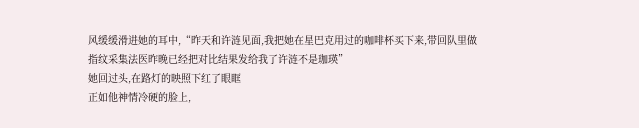风缓缓滑进她的耳中,“昨天和许涟见面,我把她在星巴克用过的咖啡杯买下来,带回队里做指纹采集法医昨晚已经把对比结果发给我了许涟不是珈瑛”
她回过头,在路灯的映照下红了眼眶
正如他神情冷硬的脸上,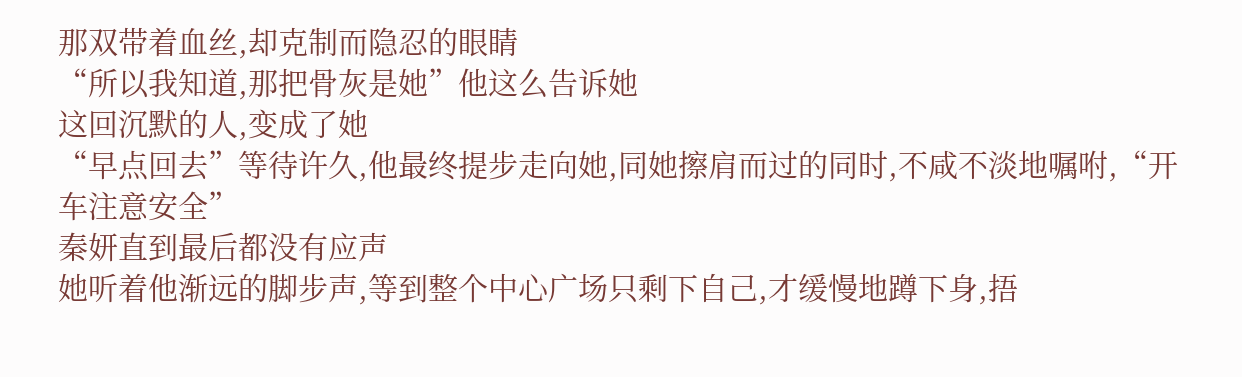那双带着血丝,却克制而隐忍的眼睛
“所以我知道,那把骨灰是她”他这么告诉她
这回沉默的人,变成了她
“早点回去”等待许久,他最终提步走向她,同她擦肩而过的同时,不咸不淡地嘱咐,“开车注意安全”
秦妍直到最后都没有应声
她听着他渐远的脚步声,等到整个中心广场只剩下自己,才缓慢地蹲下身,捂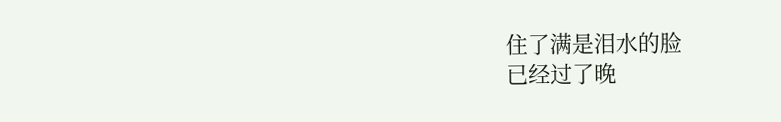住了满是泪水的脸
已经过了晚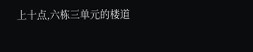上十点,六栋三单元的楼道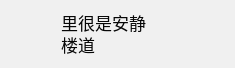里很是安静
楼道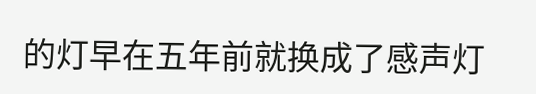的灯早在五年前就换成了感声灯